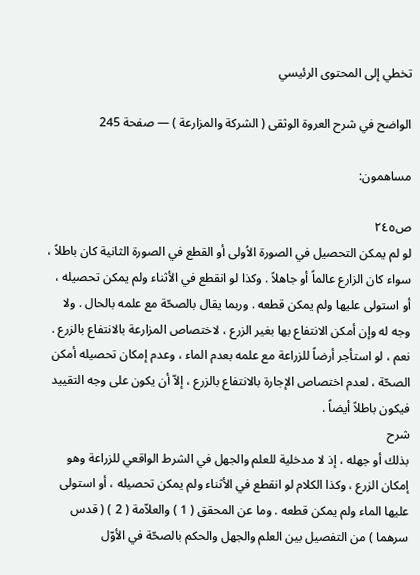تخطي إلى المحتوى الرئيسي

الواضح في شرح العروة الوثقى ( الشركة والمزارعة ) — صفحة 245

مساهمون:

ص٢٤٥
لو لم يمكن التحصيل في الصورة الاُولى أو القطع في الصورة الثانية كان باطلاً ، سواء كان الزارع عالماً أو جاهلاً . وكذا لو انقطع في الأثناء ولم يمكن تحصيله ، أو استولى عليها ولم يمكن قطعه . وربما يقال بالصحّة مع علمه بالحال . ولا وجه له وإن أمكن الانتفاع بها بغير الزرع ، لاختصاص المزارعة بالانتفاع بالزرع . نعم ، لو استأجر أرضاً للزراعة مع علمه بعدم الماء ، وعدم إمكان تحصيله أمكن الصحّة ، لعدم اختصاص الإجارة بالانتفاع بالزرع ، إلاّ أن يكون على وجه التقييد فيكون باطلاً أيضاً .
شرح
بذلك أو جهله ، إذ لا مدخلية للعلم والجهل في الشرط الواقعي للزراعة وهو إمكان الزرع ، وكذا الكلام لو انقطع في الأثناء ولم يمكن تحصيله ، أو استولى عليها الماء ولم يمكن قطعه . وما عن المحقق ( 1 ) والعلاّمة ( 2 ) ( قدس سرهما ) من التفصيل بين العلم والجهل والحكم بالصحّة في الأوّل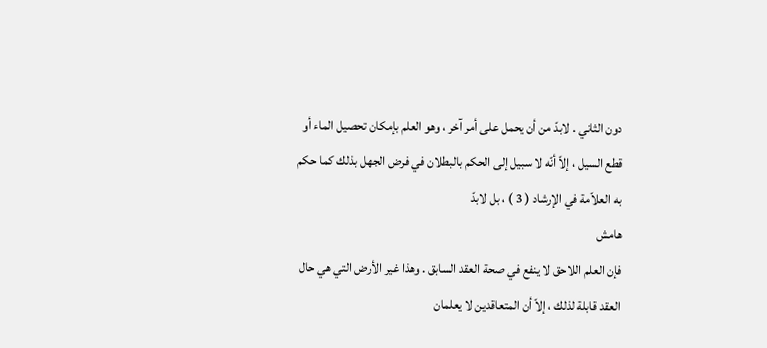دون الثاني . لابدّ من أن يحمل على أمر آخر ، وهو العلم بإمكان تحصيل الماء أو قطع السيل ، إلاّ أنّه لا سبيل إلى الحكم بالبطلان في فرض الجهل بذلك كما حكم به العلاّمة في الإرشاد ( 3 ) ، بل لابدّ
هامش
فإن العلم اللاحق لا ينفع في صحة العقد السابق . وهذا غير الأرض التي هي حال العقد قابلة لذلك ، إلاّ أن المتعاقدين لا يعلمان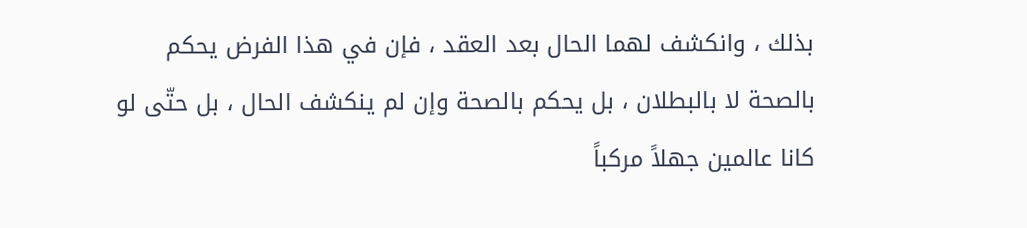بذلك ، وانكشف لهما الحال بعد العقد ، فإن في هذا الفرض يحكم بالصحة لا بالبطلان ، بل يحكم بالصحة وإن لم ينكشف الحال ، بل حتّى لو كانا عالمين جهلاً مركباً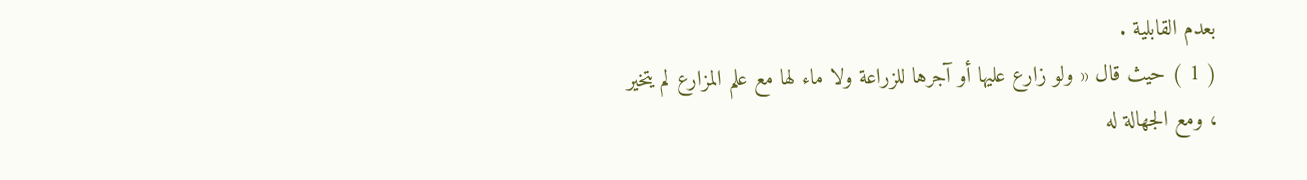بعدم القابلية .
( 1 ) حيث قال « ولو زارع عليها أو آجرها للزراعة ولا ماء لها مع علم المزارع لم يتخير ، ومع الجهالة له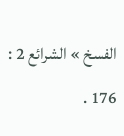الفسخ » الشرائع 2 : 176 .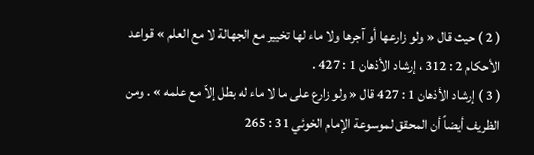( 2 ) حيث قال « ولو زارعها أو آجرها ولا ماء لها تخيير مع الجهالة لا مع العلم » قواعد الأحكام 2 : 312 ، إرشاد الأذهان 1 : 427 .
( 3 ) إرشاد الأذهان 1 : 427 قال « ولو زارع على ما لا ماء له بطل إلاّ مع علمه » . ومن الظريف أيضاً أن المحقق لموسوعة الإمام الخوئي 31 : 265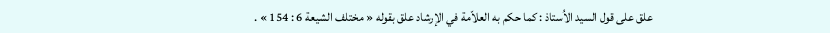علق على قول السيد الاُستاذ : كما حكم به العلاّمة في الإرشاد علق بقوله « مختلف الشيعة 6 : 154 » .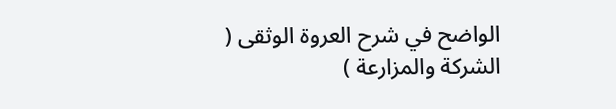الواضح في شرح العروة الوثقى ( الشركة والمزارعة )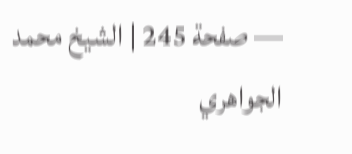— صفحة 245 | الشيخ محمد الجواهري